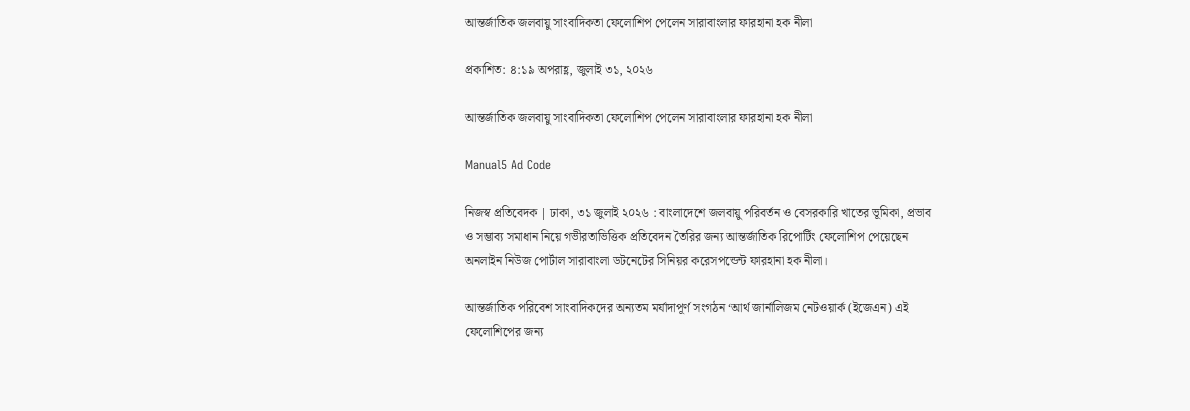আন্তর্জাতিক জলবায়ু সাংবাদিকতা ফেলোশিপ পেলেন সারাবাংলার ফারহানা হক নীলা

প্রকাশিত: ৪:১৯ অপরাহ্ণ, জুলাই ৩১, ২০২৬

আন্তর্জাতিক জলবায়ু সাংবাদিকতা ফেলোশিপ পেলেন সারাবাংলার ফারহানা হক নীলা

Manual5 Ad Code

নিজস্ব প্রতিবেদক | ঢাকা, ৩১ জুলাই ২০২৬ : বাংলাদেশে জলবায়ু পরিবর্তন ও বেসরকারি খাতের ভূমিকা, প্রভাব ও সম্ভাব্য সমাধান নিয়ে গভীরতাভিত্তিক প্রতিবেদন তৈরির জন্য আন্তর্জাতিক রিপোর্টিং ফেলোশিপ পেয়েছেন অনলাইন নিউজ পোর্টাল সারাবাংলা ডটনেটের সিনিয়র করেসপন্ডেন্ট ফারহানা হক নীলা।

আন্তর্জাতিক পরিবেশ সাংবাদিকদের অন্যতম মর্যাদাপূর্ণ সংগঠন ‘আর্থ জার্নালিজম নেটওয়ার্ক (ইজেএন) এই ফেলোশিপের জন্য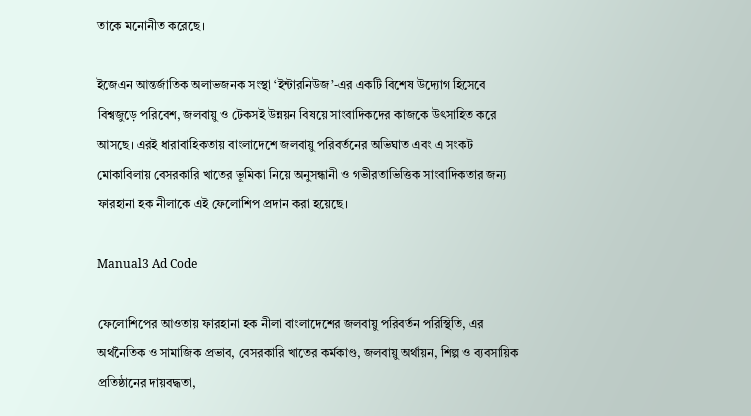তাকে মনোনীত করেছে।

ইজেএন আন্তর্জাতিক অলাভজনক সংস্থা ‘ইন্টারনিউজ’-এর একটি বিশেষ উদ্যোগ হিসেবে বিশ্বজুড়ে পরিবেশ, জলবায়ু ও টেকসই উন্নয়ন বিষয়ে সাংবাদিকদের কাজকে উৎসাহিত করে আসছে। এরই ধারাবাহিকতায় বাংলাদেশে জলবায়ু পরিবর্তনের অভিঘাত এবং এ সংকট মোকাবিলায় বেসরকারি খাতের ভূমিকা নিয়ে অনুসন্ধানী ও গভীরতাভিত্তিক সাংবাদিকতার জন্য ফারহানা হক নীলাকে এই ফেলোশিপ প্রদান করা হয়েছে।

Manual3 Ad Code

ফেলোশিপের আওতায় ফারহানা হক নীলা বাংলাদেশের জলবায়ু পরিবর্তন পরিস্থিতি, এর অর্থনৈতিক ও সামাজিক প্রভাব, বেসরকারি খাতের কর্মকাণ্ড, জলবায়ু অর্থায়ন, শিল্প ও ব্যবসায়িক প্রতিষ্ঠানের দায়বদ্ধতা,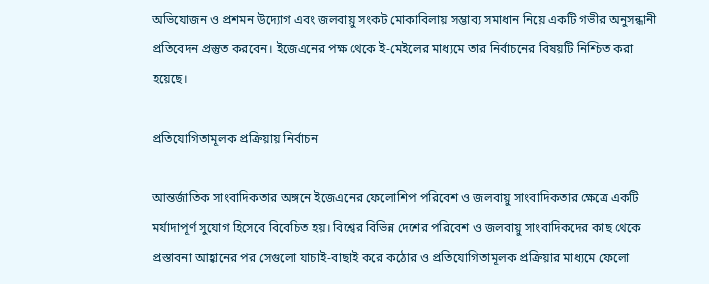অভিযোজন ও প্রশমন উদ্যোগ এবং জলবায়ু সংকট মোকাবিলায় সম্ভাব্য সমাধান নিয়ে একটি গভীর অনুসন্ধানী প্রতিবেদন প্রস্তুত করবেন। ইজেএনের পক্ষ থেকে ই-মেইলের মাধ্যমে তার নির্বাচনের বিষয়টি নিশ্চিত করা হয়েছে।

প্রতিযোগিতামূলক প্রক্রিয়ায় নির্বাচন

আন্তর্জাতিক সাংবাদিকতার অঙ্গনে ইজেএনের ফেলোশিপ পরিবেশ ও জলবায়ু সাংবাদিকতার ক্ষেত্রে একটি মর্যাদাপূর্ণ সুযোগ হিসেবে বিবেচিত হয়। বিশ্বের বিভিন্ন দেশের পরিবেশ ও জলবায়ু সাংবাদিকদের কাছ থেকে প্রস্তাবনা আহ্বানের পর সেগুলো যাচাই-বাছাই করে কঠোর ও প্রতিযোগিতামূলক প্রক্রিয়ার মাধ্যমে ফেলো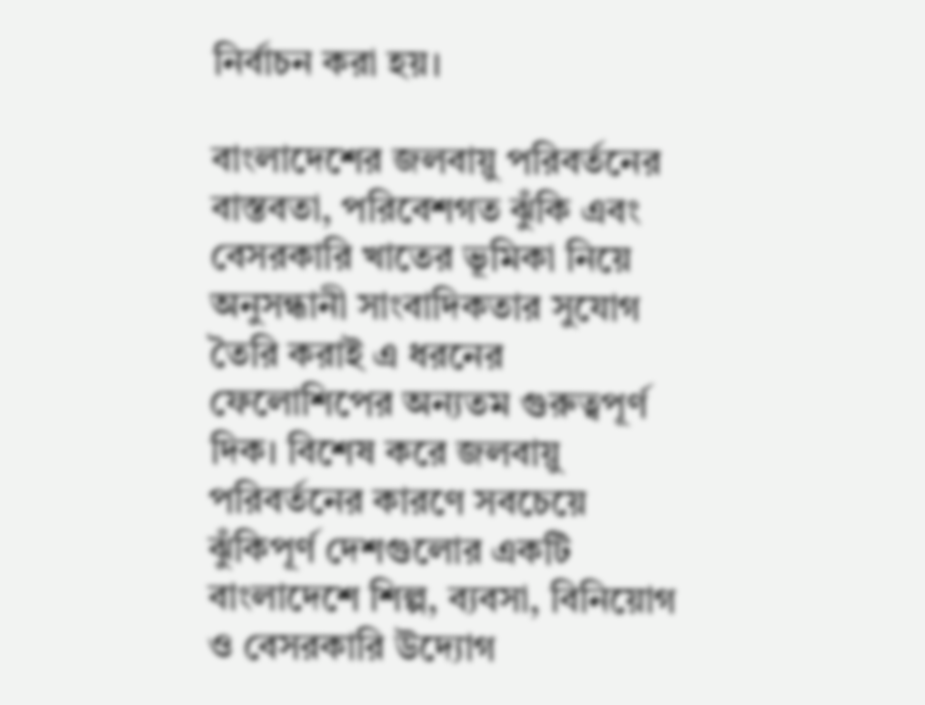নির্বাচন করা হয়।

বাংলাদেশের জলবায়ু পরিবর্তনের বাস্তবতা, পরিবেশগত ঝুঁকি এবং বেসরকারি খাতের ভূমিকা নিয়ে অনুসন্ধানী সাংবাদিকতার সুযোগ তৈরি করাই এ ধরনের ফেলোশিপের অন্যতম গুরুত্বপূর্ণ দিক। বিশেষ করে জলবায়ু পরিবর্তনের কারণে সবচেয়ে ঝুঁকিপূর্ণ দেশগুলোর একটি বাংলাদেশে শিল্প, ব্যবসা, বিনিয়োগ ও বেসরকারি উদ্যোগ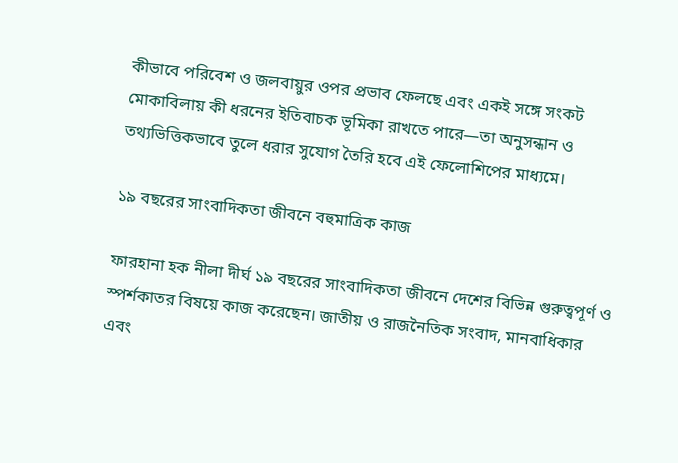কীভাবে পরিবেশ ও জলবায়ুর ওপর প্রভাব ফেলছে এবং একই সঙ্গে সংকট মোকাবিলায় কী ধরনের ইতিবাচক ভূমিকা রাখতে পারে—তা অনুসন্ধান ও তথ্যভিত্তিকভাবে তুলে ধরার সুযোগ তৈরি হবে এই ফেলোশিপের মাধ্যমে।

১৯ বছরের সাংবাদিকতা জীবনে বহুমাত্রিক কাজ

ফারহানা হক নীলা দীর্ঘ ১৯ বছরের সাংবাদিকতা জীবনে দেশের বিভিন্ন গুরুত্বপূর্ণ ও স্পর্শকাতর বিষয়ে কাজ করেছেন। জাতীয় ও রাজনৈতিক সংবাদ, মানবাধিকার এবং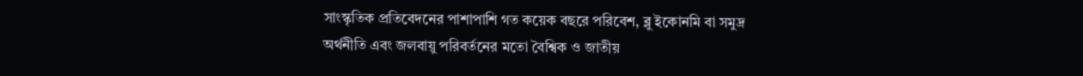সাংস্কৃতিক প্রতিবেদনের পাশাপাশি গত কয়েক বছরে পরিবেশ, ব্লু ইকোনমি বা সমুদ্র অর্থনীতি এবং জলবায়ু পরিবর্তনের মতো বৈশ্বিক ও জাতীয়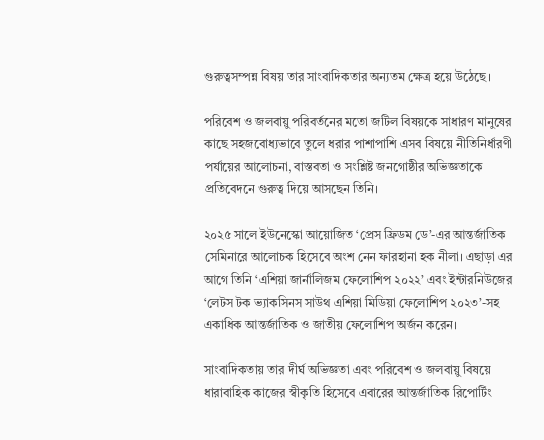গুরুত্বসম্পন্ন বিষয় তার সাংবাদিকতার অন্যতম ক্ষেত্র হয়ে উঠেছে।

পরিবেশ ও জলবায়ু পরিবর্তনের মতো জটিল বিষয়কে সাধারণ মানুষের কাছে সহজবোধ্যভাবে তুলে ধরার পাশাপাশি এসব বিষয়ে নীতিনির্ধারণী পর্যায়ের আলোচনা, বাস্তবতা ও সংশ্লিষ্ট জনগোষ্ঠীর অভিজ্ঞতাকে প্রতিবেদনে গুরুত্ব দিয়ে আসছেন তিনি।

২০২৫ সালে ইউনেস্কো আয়োজিত ‘প্রেস ফ্রিডম ডে’-এর আন্তর্জাতিক সেমিনারে আলোচক হিসেবে অংশ নেন ফারহানা হক নীলা। এছাড়া এর আগে তিনি ‘এশিয়া জার্নালিজম ফেলোশিপ ২০২২’ এবং ইন্টারনিউজের ‘লেটস টক ভ্যাকসিনস সাউথ এশিয়া মিডিয়া ফেলোশিপ ২০২৩’-সহ একাধিক আন্তর্জাতিক ও জাতীয় ফেলোশিপ অর্জন করেন।

সাংবাদিকতায় তার দীর্ঘ অভিজ্ঞতা এবং পরিবেশ ও জলবায়ু বিষয়ে ধারাবাহিক কাজের স্বীকৃতি হিসেবে এবারের আন্তর্জাতিক রিপোর্টিং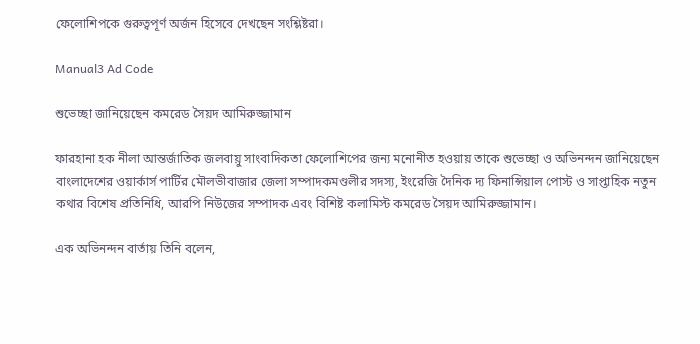ফেলোশিপকে গুরুত্বপূর্ণ অর্জন হিসেবে দেখছেন সংশ্লিষ্টরা।

Manual3 Ad Code

শুভেচ্ছা জানিয়েছেন কমরেড সৈয়দ আমিরুজ্জামান

ফারহানা হক নীলা আন্তর্জাতিক জলবায়ু সাংবাদিকতা ফেলোশিপের জন্য মনোনীত হওয়ায় তাকে শুভেচ্ছা ও অভিনন্দন জানিয়েছেন বাংলাদেশের ওয়ার্কার্স পার্টির মৌলভীবাজার জেলা সম্পাদকমণ্ডলীর সদস্য, ইংরেজি দৈনিক দ্য ফিনান্সিয়াল পোস্ট ও সাপ্তাহিক নতুন কথার বিশেষ প্রতিনিধি, আরপি নিউজের সম্পাদক এবং বিশিষ্ট কলামিস্ট কমরেড সৈয়দ আমিরুজ্জামান।

এক অভিনন্দন বার্তায় তিনি বলেন,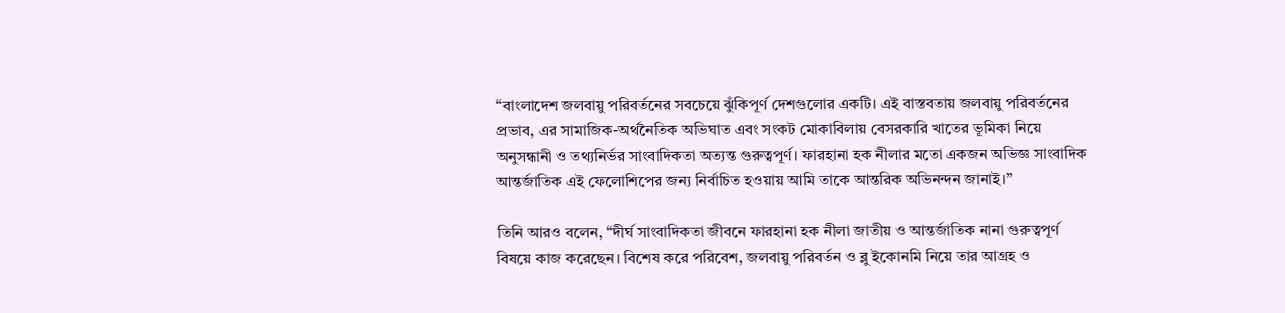“বাংলাদেশ জলবায়ু পরিবর্তনের সবচেয়ে ঝুঁকিপূর্ণ দেশগুলোর একটি। এই বাস্তবতায় জলবায়ু পরিবর্তনের প্রভাব, এর সামাজিক-অর্থনৈতিক অভিঘাত এবং সংকট মোকাবিলায় বেসরকারি খাতের ভূমিকা নিয়ে অনুসন্ধানী ও তথ্যনির্ভর সাংবাদিকতা অত্যন্ত গুরুত্বপূর্ণ। ফারহানা হক নীলার মতো একজন অভিজ্ঞ সাংবাদিক আন্তর্জাতিক এই ফেলোশিপের জন্য নির্বাচিত হওয়ায় আমি তাকে আন্তরিক অভিনন্দন জানাই।”

তিনি আরও বলেন, “দীর্ঘ সাংবাদিকতা জীবনে ফারহানা হক নীলা জাতীয় ও আন্তর্জাতিক নানা গুরুত্বপূর্ণ বিষয়ে কাজ করেছেন। বিশেষ করে পরিবেশ, জলবায়ু পরিবর্তন ও ব্লু ইকোনমি নিয়ে তার আগ্রহ ও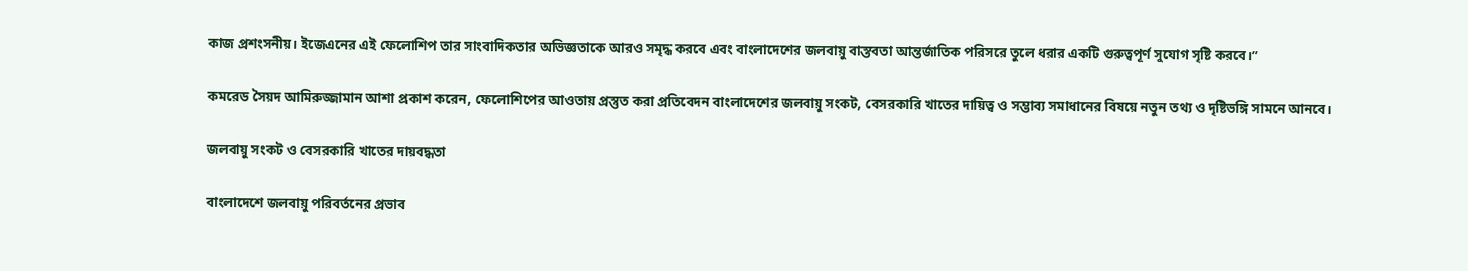কাজ প্রশংসনীয়। ইজেএনের এই ফেলোশিপ তার সাংবাদিকতার অভিজ্ঞতাকে আরও সমৃদ্ধ করবে এবং বাংলাদেশের জলবায়ু বাস্তবতা আন্তর্জাতিক পরিসরে তুলে ধরার একটি গুরুত্বপূর্ণ সুযোগ সৃষ্টি করবে।”

কমরেড সৈয়দ আমিরুজ্জামান আশা প্রকাশ করেন, ফেলোশিপের আওতায় প্রস্তুত করা প্রতিবেদন বাংলাদেশের জলবায়ু সংকট, বেসরকারি খাতের দায়িত্ব ও সম্ভাব্য সমাধানের বিষয়ে নতুন তথ্য ও দৃষ্টিভঙ্গি সামনে আনবে।

জলবায়ু সংকট ও বেসরকারি খাতের দায়বদ্ধতা

বাংলাদেশে জলবায়ু পরিবর্তনের প্রভাব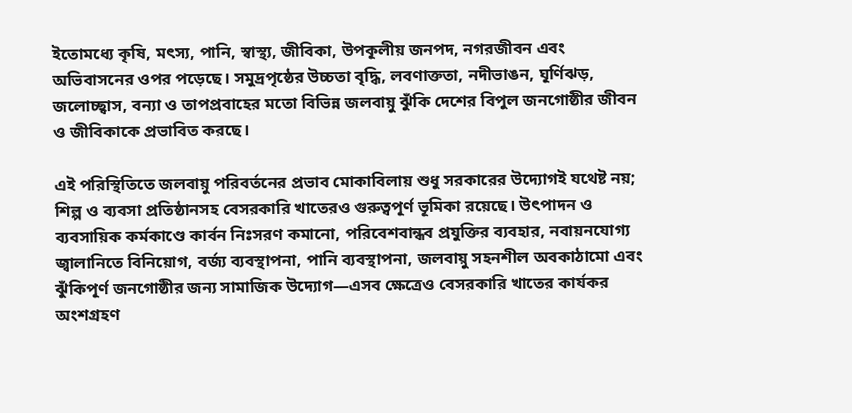ইতোমধ্যে কৃষি, মৎস্য, পানি, স্বাস্থ্য, জীবিকা, উপকূলীয় জনপদ, নগরজীবন এবং অভিবাসনের ওপর পড়েছে। সমুদ্রপৃষ্ঠের উচ্চতা বৃদ্ধি, লবণাক্ততা, নদীভাঙন, ঘূর্ণিঝড়, জলোচ্ছ্বাস, বন্যা ও তাপপ্রবাহের মতো বিভিন্ন জলবায়ু ঝুঁকি দেশের বিপুল জনগোষ্ঠীর জীবন ও জীবিকাকে প্রভাবিত করছে।

এই পরিস্থিতিতে জলবায়ু পরিবর্তনের প্রভাব মোকাবিলায় শুধু সরকারের উদ্যোগই যথেষ্ট নয়; শিল্প ও ব্যবসা প্রতিষ্ঠানসহ বেসরকারি খাতেরও গুরুত্বপূর্ণ ভূমিকা রয়েছে। উৎপাদন ও ব্যবসায়িক কর্মকাণ্ডে কার্বন নিঃসরণ কমানো, পরিবেশবান্ধব প্রযুক্তির ব্যবহার, নবায়নযোগ্য জ্বালানিতে বিনিয়োগ, বর্জ্য ব্যবস্থাপনা, পানি ব্যবস্থাপনা, জলবায়ু সহনশীল অবকাঠামো এবং ঝুঁকিপূর্ণ জনগোষ্ঠীর জন্য সামাজিক উদ্যোগ—এসব ক্ষেত্রেও বেসরকারি খাতের কার্যকর অংশগ্রহণ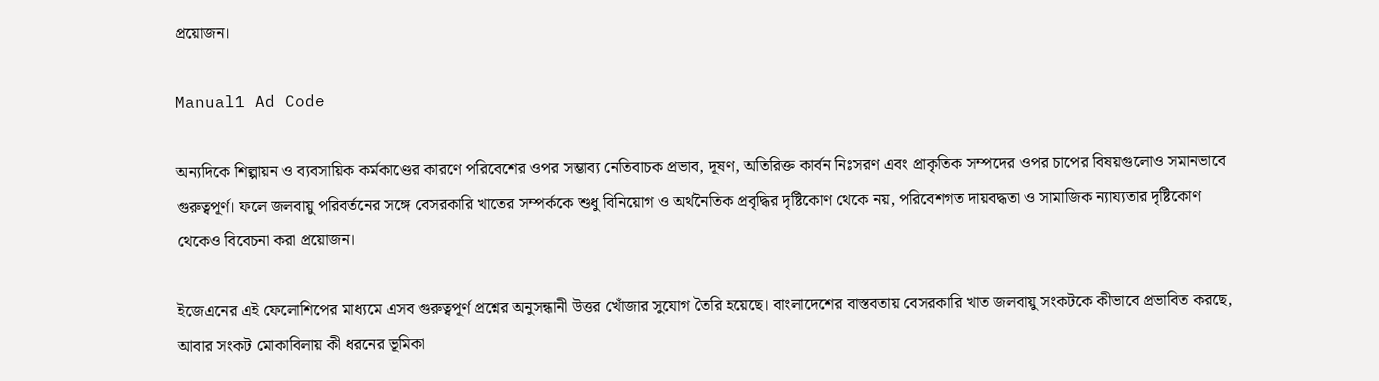প্রয়োজন।

Manual1 Ad Code

অন্যদিকে শিল্পায়ন ও ব্যবসায়িক কর্মকাণ্ডের কারণে পরিবেশের ওপর সম্ভাব্য নেতিবাচক প্রভাব, দূষণ, অতিরিক্ত কার্বন নিঃসরণ এবং প্রাকৃতিক সম্পদের ওপর চাপের বিষয়গুলোও সমানভাবে গুরুত্বপূর্ণ। ফলে জলবায়ু পরিবর্তনের সঙ্গে বেসরকারি খাতের সম্পর্ককে শুধু বিনিয়োগ ও অর্থনৈতিক প্রবৃদ্ধির দৃষ্টিকোণ থেকে নয়, পরিবেশগত দায়বদ্ধতা ও সামাজিক ন্যায্যতার দৃষ্টিকোণ থেকেও বিবেচনা করা প্রয়োজন।

ইজেএনের এই ফেলোশিপের মাধ্যমে এসব গুরুত্বপূর্ণ প্রশ্নের অনুসন্ধানী উত্তর খোঁজার সুযোগ তৈরি হয়েছে। বাংলাদেশের বাস্তবতায় বেসরকারি খাত জলবায়ু সংকটকে কীভাবে প্রভাবিত করছে, আবার সংকট মোকাবিলায় কী ধরনের ভূমিকা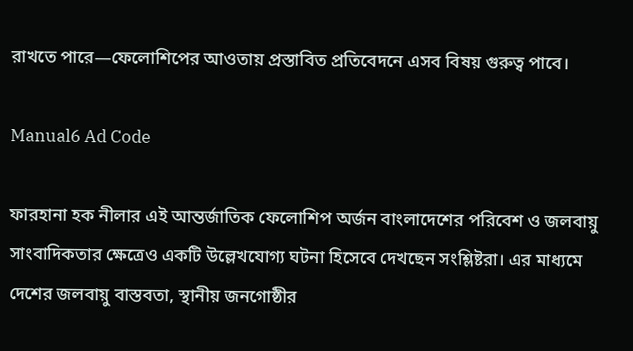রাখতে পারে—ফেলোশিপের আওতায় প্রস্তাবিত প্রতিবেদনে এসব বিষয় গুরুত্ব পাবে।

Manual6 Ad Code

ফারহানা হক নীলার এই আন্তর্জাতিক ফেলোশিপ অর্জন বাংলাদেশের পরিবেশ ও জলবায়ু সাংবাদিকতার ক্ষেত্রেও একটি উল্লেখযোগ্য ঘটনা হিসেবে দেখছেন সংশ্লিষ্টরা। এর মাধ্যমে দেশের জলবায়ু বাস্তবতা, স্থানীয় জনগোষ্ঠীর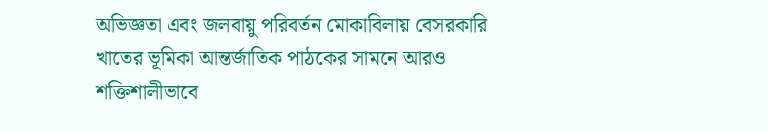অভিজ্ঞতা এবং জলবায়ু পরিবর্তন মোকাবিলায় বেসরকারি খাতের ভূমিকা আন্তর্জাতিক পাঠকের সামনে আরও শক্তিশালীভাবে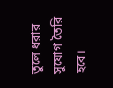তুলে ধরার সুযোগ তৈরি হবে।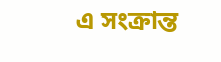এ সংক্রান্ত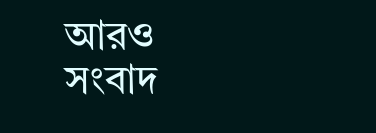আরও সংবাদ